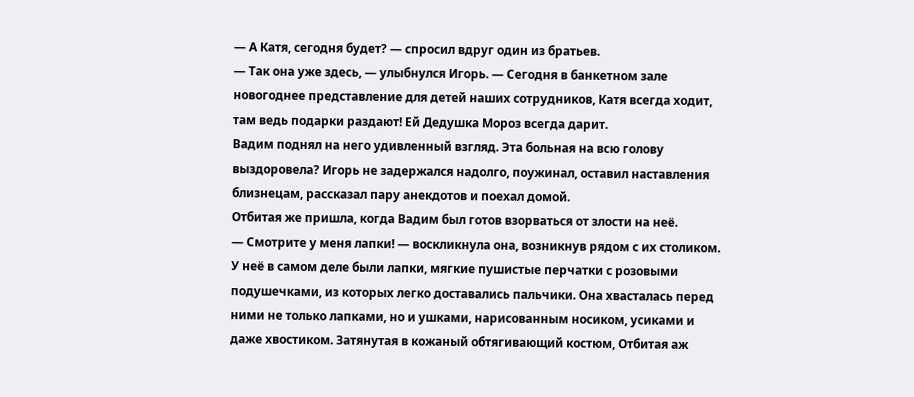— А Катя, сегодня будет? — спросил вдруг один из братьев.
— Так она уже здесь, — улыбнулся Игорь. — Сегодня в банкетном зале новогоднее представление для детей наших сотрудников, Катя всегда ходит, там ведь подарки раздают! Ей Дедушка Мороз всегда дарит.
Вадим поднял на него удивленный взгляд. Эта больная на всю голову выздоровела? Игорь не задержался надолго, поужинал, оставил наставления близнецам, рассказал пару анекдотов и поехал домой.
Отбитая же пришла, когда Вадим был готов взорваться от злости на неё.
— Смотрите у меня лапки! — воскликнула она, возникнув рядом с их столиком.
У неё в самом деле были лапки, мягкие пушистые перчатки с розовыми подушечками, из которых легко доставались пальчики. Она хвасталась перед ними не только лапками, но и ушками, нарисованным носиком, усиками и даже хвостиком. Затянутая в кожаный обтягивающий костюм, Отбитая аж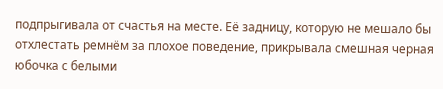подпрыгивала от счастья на месте. Её задницу, которую не мешало бы отхлестать ремнём за плохое поведение, прикрывала смешная черная юбочка с белыми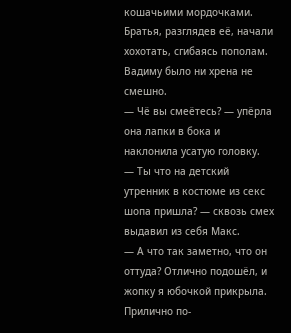кошачьими мордочками. Братья, разглядев её, начали хохотать, сгибаясь пополам. Вадиму было ни хрена не смешно.
— Чё вы смеётесь? — упёрла она лапки в бока и наклонила усатую головку.
— Ты что на детский утренник в костюме из секс шопа пришла? — сквозь смех выдавил из себя Макс.
— А что так заметно, что он оттуда? Отлично подошёл, и жопку я юбочкой прикрыла. Прилично по-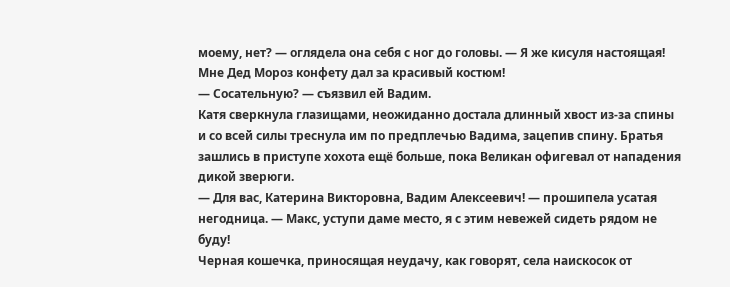моему, нет? — оглядела она себя с ног до головы. — Я же кисуля настоящая! Мне Дед Мороз конфету дал за красивый костюм!
— Сосательную? — съязвил ей Вадим.
Катя сверкнула глазищами, неожиданно достала длинный хвост из-за спины и со всей силы треснула им по предплечью Вадима, зацепив спину. Братья зашлись в приступе хохота ещё больше, пока Великан офигевал от нападения дикой зверюги.
— Для вас, Катерина Викторовна, Вадим Алексеевич! — прошипела усатая негодница. — Макс, уступи даме место, я с этим невежей сидеть рядом не буду!
Черная кошечка, приносящая неудачу, как говорят, села наискосок от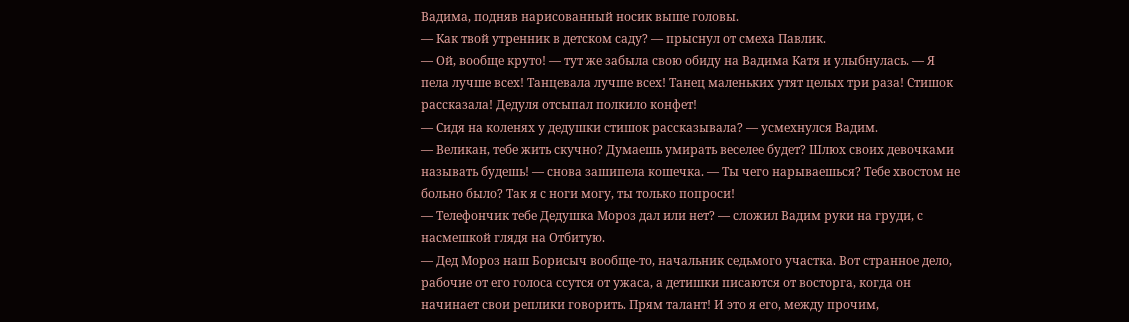Вадима, подняв нарисованный носик выше головы.
— Как твой утренник в детском саду? — прыснул от смеха Павлик.
— Ой, вообще круто! — тут же забыла свою обиду на Вадима Катя и улыбнулась. — Я пела лучше всех! Танцевала лучше всех! Танец маленьких утят целых три раза! Стишок рассказала! Дедуля отсыпал полкило конфет!
— Сидя на коленях у дедушки стишок рассказывала? — усмехнулся Вадим.
— Великан, тебе жить скучно? Думаешь умирать веселее будет? Шлюх своих девочками называть будешь! — снова зашипела кошечка. — Ты чего нарываешься? Тебе хвостом не больно было? Так я с ноги могу, ты только попроси!
— Телефончик тебе Дедушка Мороз дал или нет? — сложил Вадим руки на груди, с насмешкой глядя на Отбитую.
— Дед Мороз наш Борисыч вообще-то, начальник седьмого участка. Вот странное дело, рабочие от его голоса ссутся от ужаса, а детишки писаются от восторга, когда он начинает свои реплики говорить. Прям талант! И это я его, между прочим,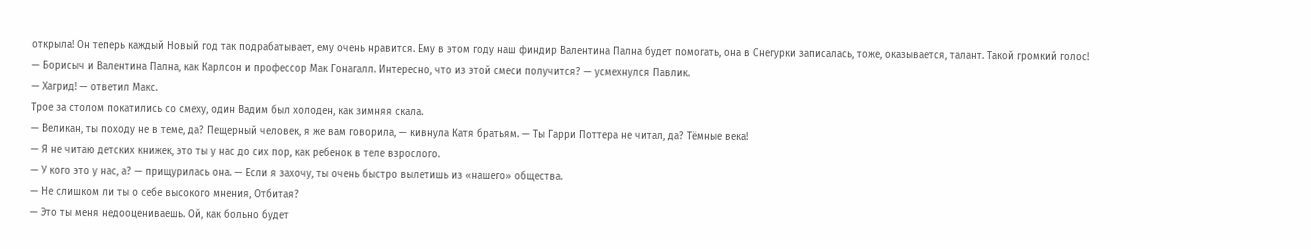открыла! Он теперь каждый Новый год так подрабатывает, ему очень нравится. Ему в этом году наш финдир Валентина Пална будет помогать, она в Снегурки записалась, тоже, оказывается, талант. Такой громкий голос!
— Борисыч и Валентина Пална, как Карлсон и профессор Мак Гонагалл. Интересно, что из этой смеси получится? — усмехнулся Павлик.
— Хагрид! — ответил Макс.
Трое за столом покатились со смеху, один Вадим был холоден, как зимняя скала.
— Великан, ты походу не в теме, да? Пещерный человек, я же вам говорила, — кивнула Катя братьям. — Ты Гарри Поттера не читал, да? Тёмные века!
— Я не читаю детских книжек, это ты у нас до сих пор, как ребенок в теле взрослого.
— У кого это у нас, а? — прищурилась она. — Если я захочу, ты очень быстро вылетишь из «нашего» общества.
— Не слишком ли ты о себе высокого мнения, Отбитая?
— Это ты меня недооцениваешь. Ой, как больно будет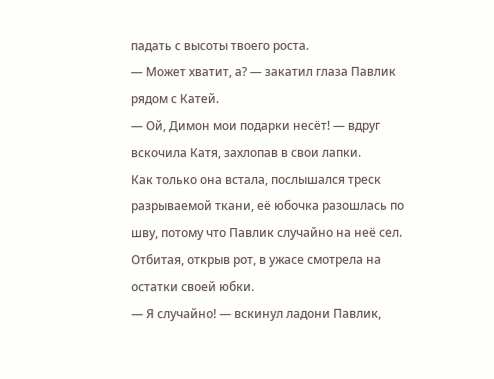падать с высоты твоего роста.
— Может хватит, а? — закатил глаза Павлик рядом с Катей.
— Ой, Димон мои подарки несёт! — вдруг вскочила Катя, захлопав в свои лапки.
Как только она встала, послышался треск разрываемой ткани, её юбочка разошлась по шву, потому что Павлик случайно на неё сел. Отбитая, открыв рот, в ужасе смотрела на остатки своей юбки.
— Я случайно! — вскинул ладони Павлик,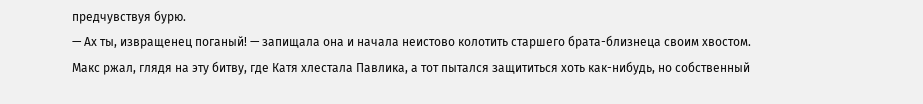предчувствуя бурю.
— Ах ты, извращенец поганый! — запищала она и начала неистово колотить старшего брата-близнеца своим хвостом.
Макс ржал, глядя на эту битву, где Катя хлестала Павлика, а тот пытался защититься хоть как-нибудь, но собственный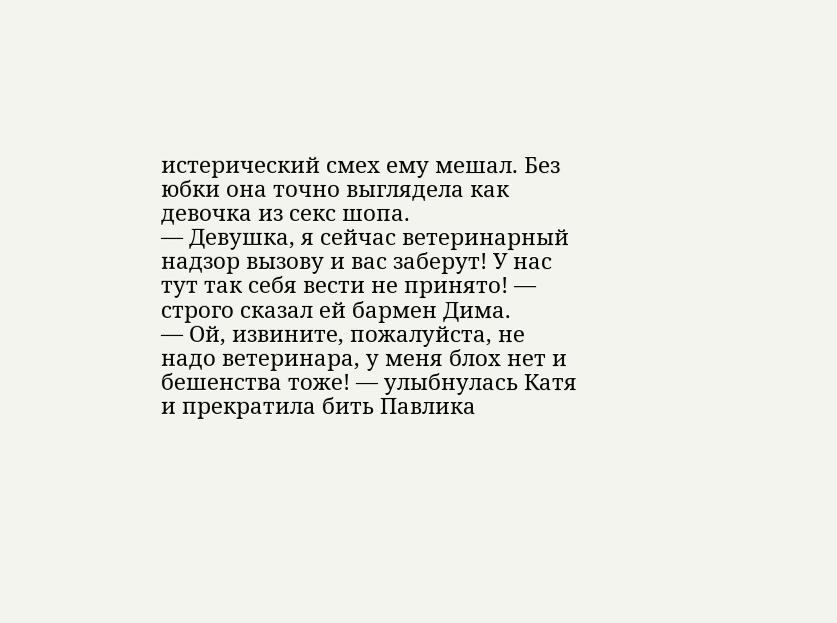истерический смех ему мешал. Без юбки она точно выглядела как девочка из секс шопа.
— Девушка, я сейчас ветеринарный надзор вызову и вас заберут! У нас тут так себя вести не принято! — строго сказал ей бармен Дима.
— Ой, извините, пожалуйста, не надо ветеринара, у меня блох нет и бешенства тоже! — улыбнулась Катя и прекратила бить Павлика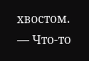хвостом.
— Что-то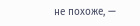не похоже, —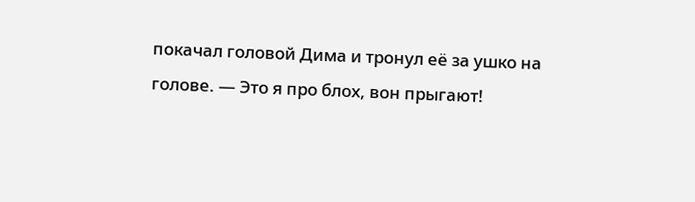покачал головой Дима и тронул её за ушко на голове. — Это я про блох, вон прыгают!